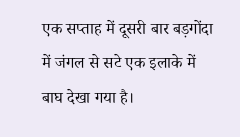एक सप्ताह में दूसरी बार बड़गोंदा में जंगल से सटे एक इलाके में बाघ देखा गया है।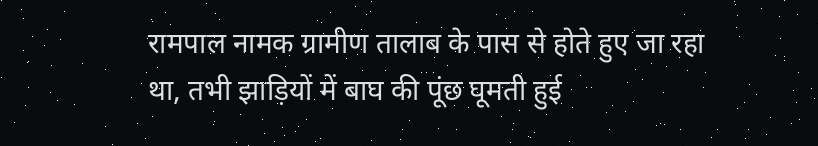रामपाल नामक ग्रामीण तालाब के पास से होते हुए जा रहा था, तभी झाड़ियों में बाघ की पूंछ घूमती हुई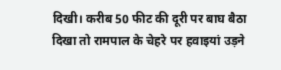दिखी। करीब 50 फीट की दूरी पर बाघ बैठा दिखा तो रामपाल के चेहरे पर हवाइयां उड़ने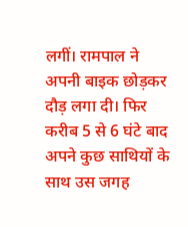लगीं। रामपाल ने अपनी बाइक छोड़कर दौड़ लगा दी। फिर करीब 5 से 6 घंटे बाद अपने कुछ साथियों के साथ उस जगह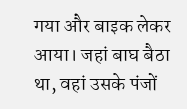गया और बाइक लेकर आया। जहां बाघ बैठा था, वहां उसके पंजों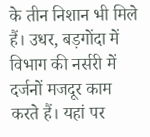के तीन निशान भी मिले हैं। उधर, बड़गोंदा में विभाग की नर्सरी में दर्जनों मजदूर काम करते हैं। यहां पर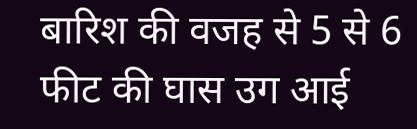बारिश की वजह से 5 से 6 फीट की घास उग आई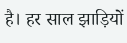है। हर साल झाड़ियों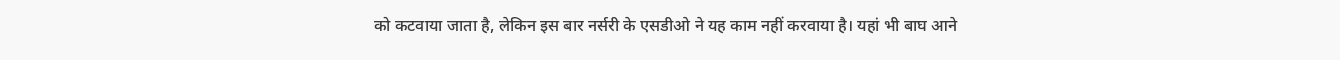को कटवाया जाता है, लेकिन इस बार नर्सरी के एसडीओ ने यह काम नहीं करवाया है। यहां भी बाघ आने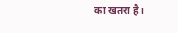का खतरा है।